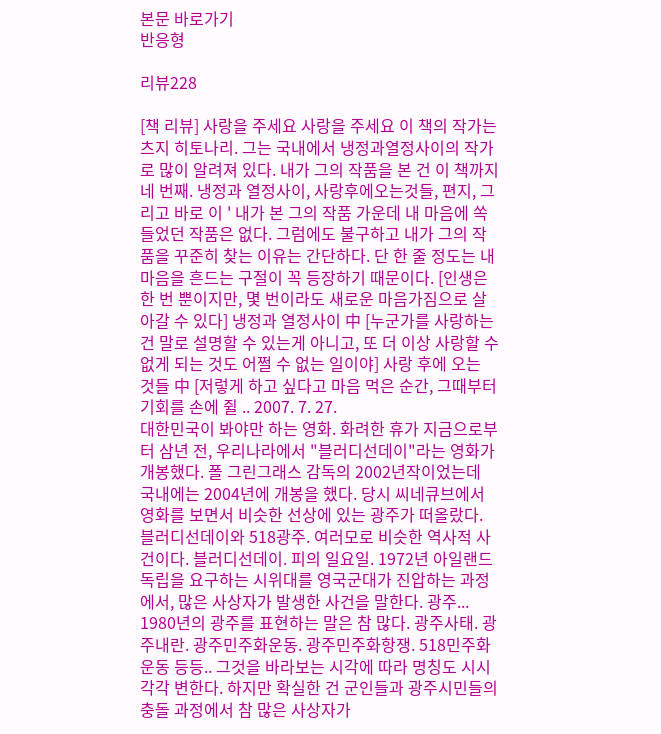본문 바로가기
반응형

리뷰228

[책 리뷰] 사랑을 주세요 사랑을 주세요 이 책의 작가는 츠지 히토나리. 그는 국내에서 냉정과열정사이의 작가로 많이 알려져 있다. 내가 그의 작품을 본 건 이 책까지 네 번째. 냉정과 열정사이, 사랑후에오는것들, 편지, 그리고 바로 이 ' 내가 본 그의 작품 가운데 내 마음에 쏙 들었던 작품은 없다. 그럼에도 불구하고 내가 그의 작품을 꾸준히 찾는 이유는 간단하다. 단 한 줄 정도는 내 마음을 흔드는 구절이 꼭 등장하기 때문이다. [인생은 한 번 뿐이지만, 몇 번이라도 새로운 마음가짐으로 살아갈 수 있다] 냉정과 열정사이 中 [누군가를 사랑하는 건 말로 설명할 수 있는게 아니고, 또 더 이상 사랑할 수 없게 되는 것도 어쩔 수 없는 일이야] 사랑 후에 오는 것들 中 [저렇게 하고 싶다고 마음 먹은 순간, 그때부터 기회를 손에 쥘 .. 2007. 7. 27.
대한민국이 봐야만 하는 영화. 화려한 휴가 지금으로부터 삼년 전, 우리나라에서 "블러디선데이"라는 영화가 개봉했다. 폴 그린그래스 감독의 2002년작이었는데 국내에는 2004년에 개봉을 했다. 당시 씨네큐브에서 영화를 보면서 비슷한 선상에 있는 광주가 떠올랐다. 블러디선데이와 518광주. 여러모로 비슷한 역사적 사건이다. 블러디선데이. 피의 일요일. 1972년 아일랜드 독립을 요구하는 시위대를 영국군대가 진압하는 과정에서, 많은 사상자가 발생한 사건을 말한다. 광주... 1980년의 광주를 표현하는 말은 참 많다. 광주사태. 광주내란. 광주민주화운동. 광주민주화항쟁. 518민주화운동 등등.. 그것을 바라보는 시각에 따라 명칭도 시시각각 변한다. 하지만 확실한 건 군인들과 광주시민들의 충돌 과정에서 참 많은 사상자가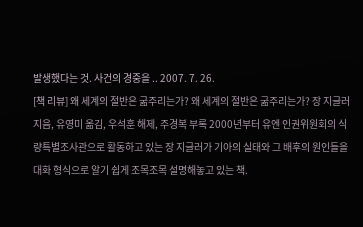발생했다는 것. 사건의 경중을 .. 2007. 7. 26.
[책 리뷰] 왜 세계의 절반은 굶주리는가? 왜 세계의 절반은 굶주리는가? 장 지글러 지음, 유영미 옮김, 우석훈 해제, 주경복 부록 2000년부터 유엔 인권위원회의 식량특별조사관으로 활동하고 있는 장 지글러가 기아의 실태와 그 배후의 원인들을 대화 형식으로 알기 쉽게 조목조목 설명해놓고 있는 책.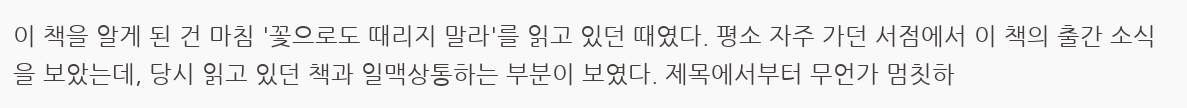이 책을 알게 된 건 마침 '꽃으로도 때리지 말라'를 읽고 있던 때였다. 평소 자주 가던 서점에서 이 책의 출간 소식을 보았는데, 당시 읽고 있던 책과 일맥상통하는 부분이 보였다. 제목에서부터 무언가 멈칫하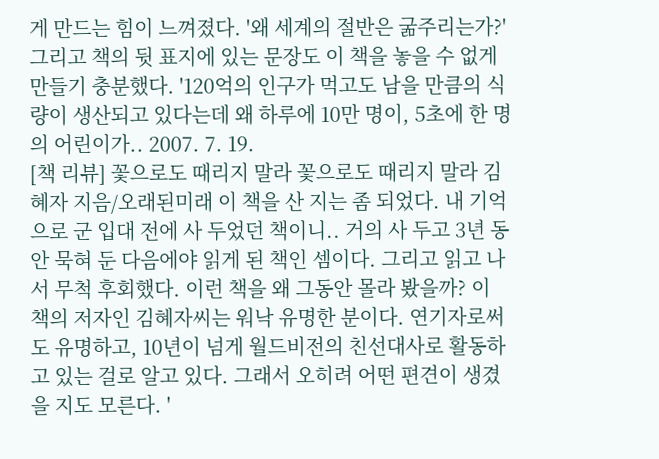게 만드는 힘이 느껴졌다. '왜 세계의 절반은 굶주리는가?' 그리고 책의 뒷 표지에 있는 문장도 이 책을 놓을 수 없게 만들기 충분했다. '120억의 인구가 먹고도 남을 만큼의 식량이 생산되고 있다는데 왜 하루에 10만 명이, 5초에 한 명의 어린이가.. 2007. 7. 19.
[책 리뷰] 꽃으로도 때리지 말라 꽃으로도 때리지 말라 김혜자 지음/오래된미래 이 책을 산 지는 좀 되었다. 내 기억으로 군 입대 전에 사 두었던 책이니.. 거의 사 두고 3년 동안 묵혀 둔 다음에야 읽게 된 책인 셈이다. 그리고 읽고 나서 무척 후회했다. 이런 책을 왜 그동안 몰라 봤을까? 이 책의 저자인 김혜자씨는 워낙 유명한 분이다. 연기자로써도 유명하고, 10년이 넘게 월드비전의 친선대사로 활동하고 있는 걸로 알고 있다. 그래서 오히려 어떤 편견이 생겼을 지도 모른다. '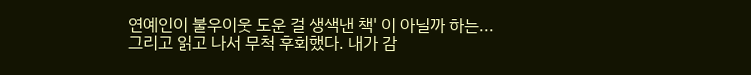연예인이 불우이웃 도운 걸 생색낸 책' 이 아닐까 하는... 그리고 읽고 나서 무척 후회했다. 내가 감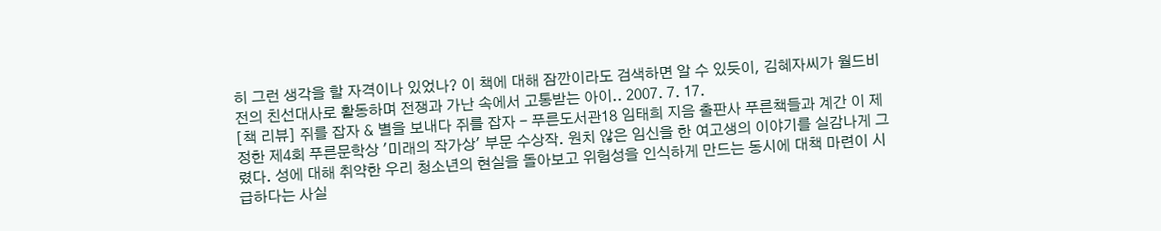히 그런 생각을 할 자격이나 있었나? 이 책에 대해 잠깐이라도 검색하면 알 수 있듯이, 김혜자씨가 월드비전의 친선대사로 활동하며 전쟁과 가난 속에서 고통받는 아이.. 2007. 7. 17.
[책 리뷰] 쥐를 잡자 & 별을 보내다 쥐를 잡자 - 푸른도서관18 임태희 지음 출판사 푸른책들과 계간 이 제정한 제4회 푸른문학상 '미래의 작가상' 부문 수상작. 원치 않은 임신을 한 여고생의 이야기를 실감나게 그렸다. 성에 대해 취약한 우리 청소년의 현실을 돌아보고 위험성을 인식하게 만드는 동시에 대책 마련이 시급하다는 사실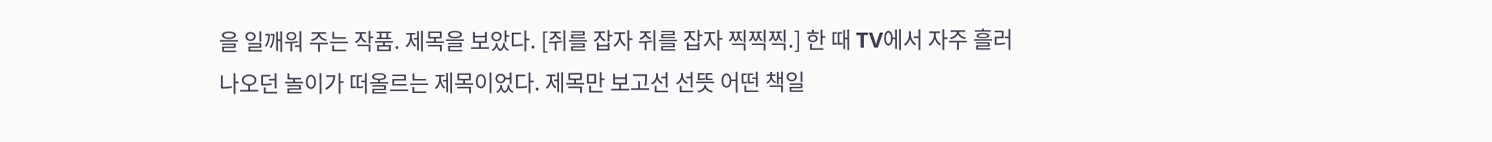을 일깨워 주는 작품. 제목을 보았다. [쥐를 잡자 쥐를 잡자 찍찍찍.] 한 때 TV에서 자주 흘러나오던 놀이가 떠올르는 제목이었다. 제목만 보고선 선뜻 어떤 책일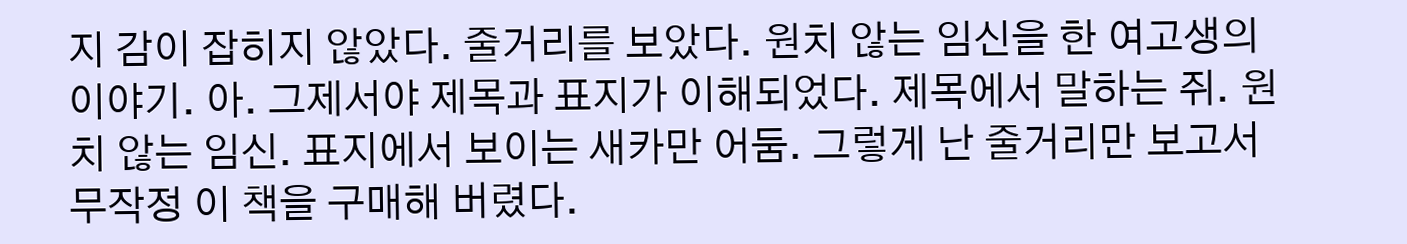지 감이 잡히지 않았다. 줄거리를 보았다. 원치 않는 임신을 한 여고생의 이야기. 아. 그제서야 제목과 표지가 이해되었다. 제목에서 말하는 쥐. 원치 않는 임신. 표지에서 보이는 새카만 어둠. 그렇게 난 줄거리만 보고서 무작정 이 책을 구매해 버렸다.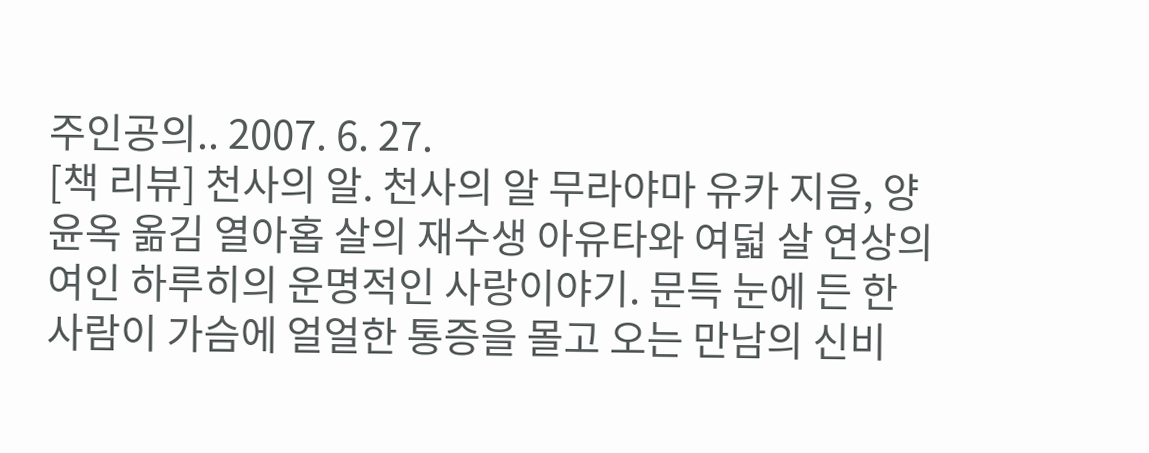주인공의.. 2007. 6. 27.
[책 리뷰] 천사의 알. 천사의 알 무라야마 유카 지음, 양윤옥 옮김 열아홉 살의 재수생 아유타와 여덟 살 연상의 여인 하루히의 운명적인 사랑이야기. 문득 눈에 든 한 사람이 가슴에 얼얼한 통증을 몰고 오는 만남의 신비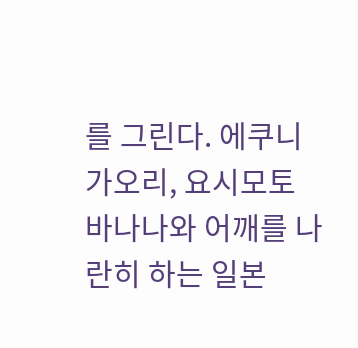를 그린다. 에쿠니 가오리, 요시모토 바나나와 어깨를 나란히 하는 일본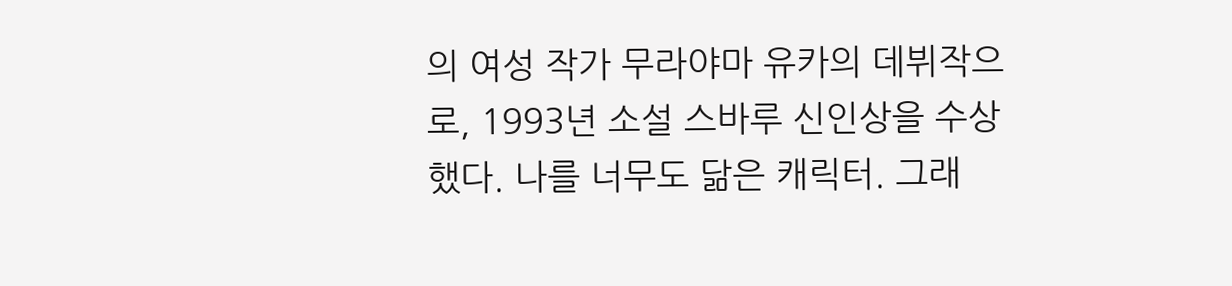의 여성 작가 무라야마 유카의 데뷔작으로, 1993년 소설 스바루 신인상을 수상했다. 나를 너무도 닮은 캐릭터. 그래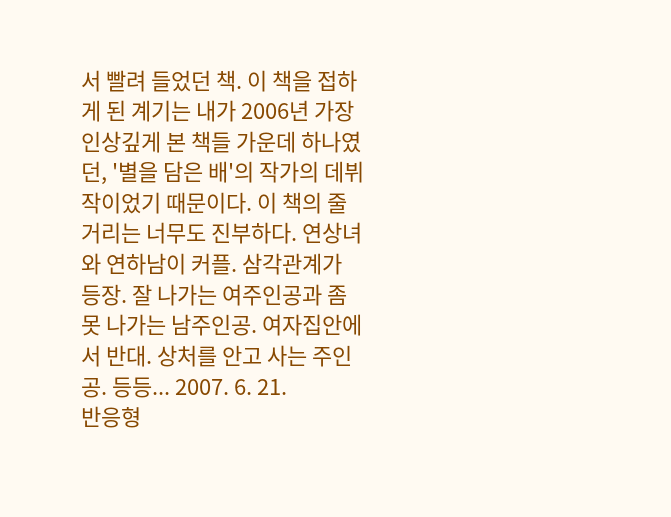서 빨려 들었던 책. 이 책을 접하게 된 계기는 내가 2006년 가장 인상깊게 본 책들 가운데 하나였던, '별을 담은 배'의 작가의 데뷔작이었기 때문이다. 이 책의 줄거리는 너무도 진부하다. 연상녀와 연하남이 커플. 삼각관계가 등장. 잘 나가는 여주인공과 좀 못 나가는 남주인공. 여자집안에서 반대. 상처를 안고 사는 주인공. 등등... 2007. 6. 21.
반응형